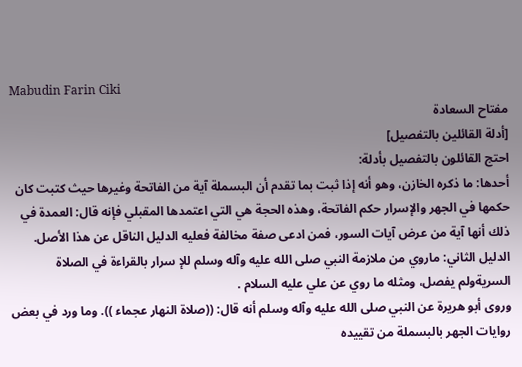Mabudin Farin Ciki
مفتاح السعادة
[أدلة القائلين بالتفصيل]
احتج القائلون بالتفصيل بأدلة:
أحدها: ما ذكره الخازن، وهو أنه إذا ثبت بما تقدم أن البسملة آية من الفاتحة وغيرها حيث كتبت كان حكمها في الجهر والإسرار حكم الفاتحة، وهذه الحجة هي التي اعتمدها المقبلي فإنه قال: العمدة في ذلك أنها آية من عرض آيات السور، فمن ادعى صفة مخالفة فعليه الدليل الناقل عن هذا الأصل.
الدليل الثاني: ماروي من ملازمة النبي صلى الله عليه وآله وسلم للإ سرار بالقراءة في الصلاة السريةولم يفصل، ومثله ما روي عن علي عليه السلام .
وروى أبو هريرة عن النبي صلى الله عليه وآله وسلم أنه قال: ((صلاة النهار عجماء )). وما ورد في بعض روايات الجهر بالبسملة من تقييده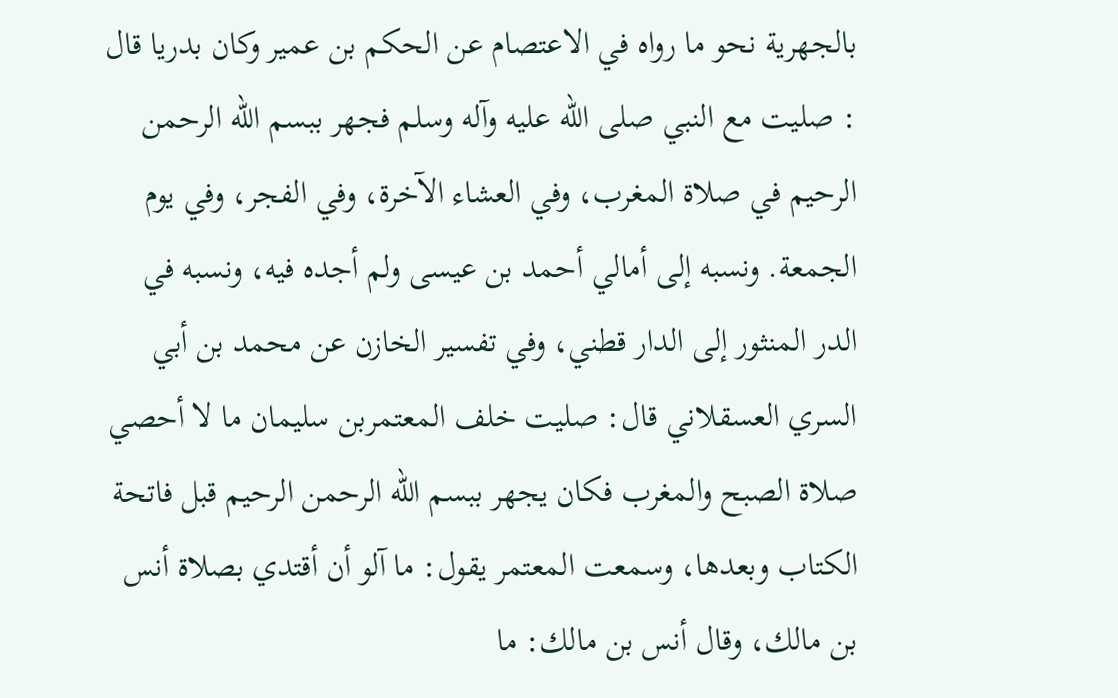بالجهرية نحو ما رواه في الاعتصام عن الحكم بن عمير وكان بدريا قال : صليت مع النبي صلى الله عليه وآله وسلم فجهر ببسم الله الرحمن الرحيم في صلاة المغرب، وفي العشاء الآخرة، وفي الفجر، وفي يوم الجمعة. ونسبه إلى أمالي أحمد بن عيسى ولم أجده فيه، ونسبه في الدر المنثور إلى الدار قطني، وفي تفسير الخازن عن محمد بن أبي السري العسقلاني قال: صليت خلف المعتمربن سليمان ما لا أحصي صلاة الصبح والمغرب فكان يجهر ببسم الله الرحمن الرحيم قبل فاتحة الكتاب وبعدها، وسمعت المعتمر يقول: ما آلو أن أقتدي بصلاة أنس بن مالك، وقال أنس بن مالك: ما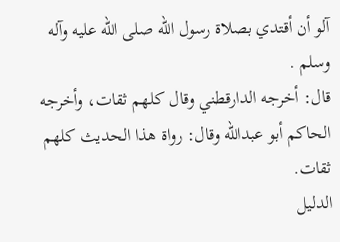آلو أن أقتدي بصلاة رسول الله صلى الله عليه وآله وسلم .
قال: أخرجه الدارقطني وقال كلهم ثقات، وأخرجه الحاكم أبو عبدالله وقال: رواة هذا الحديث كلهم ثقات.
الدليل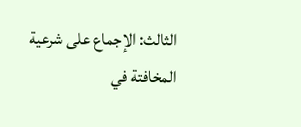الثالث: الإجماع على شرعية المخافتة في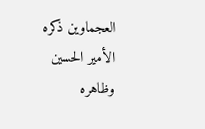العجماوين ذكره الأمير الحسين وظاهره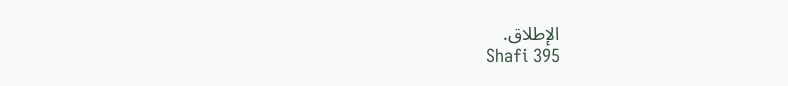الإطلاق.
Shafi 395